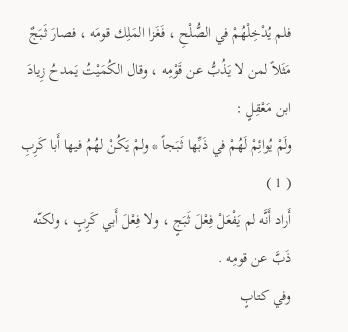فلم يُدْخِلْهُمْ في الصُّلْحِ ، فَغَزا المَلِك قومَه ، فصارَ ثَبَجٌ مَثَلاً لمن لا يَذُبُّ عن قَوْمِه ، وقال الكُمَيْتُ يَمدحُ زِيادَ ابن مَعْقِلٍ :
ولَمْ يُوائِمْ لَهُمْ في ذَبِّها ثَبَجاً * ولمْ يَكُنْ لهُمُ فيها أَبا كَرِبِ ( 1 )
أَراد أَنَّه لم يَفْعَلْ فِعْلَ ثَبَجٍ ، ولا فِعْلَ أَبي كَرِبٍ ، ولكنّه ذَبَّ عن قومِه .
وفي كتابٍ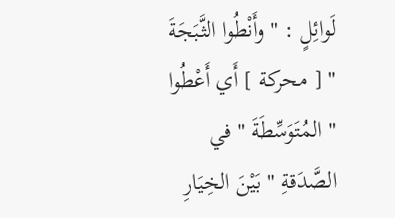لَوائِلٍ : " وأَنْطُوا الثَّبَجَةَ " [ محركة ] أَي أَعْطُوا " المُتَوَسِّطَةَ " في الصَّدَقةِ " بَيْنَ الخِيَارِ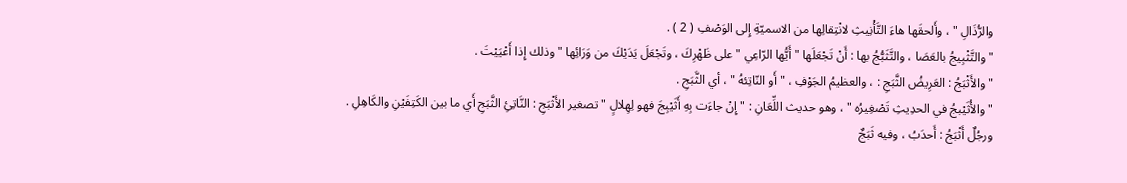والرُّذَالِ " ، وأَلحقَها هاءَ التَّأْنِيثِ لانْتِقالِها من الاسميّةِ إِلى الوَصْفِ ( 2 ) .
" والتَّثْبِيجُ بالعَصَا ، والتَّثَبُّجُ بها : أَنْ تَجْعَلَها " أَيُّها الرّاعِي " على ظَهْرِكَ ، وتَجْعَلَ يَدَيْكَ من وَرَائِها " وذلك إِذا أَعْيَيْتَ .
" والأَثْبَجُ : العَرِيضُ الثَّبَجِ : ، والعظيمُ الجَوْفِ ، " أَو النّاتِئهُ " ، أي الثَّبَجِ .
" والأُثَيْبجُ في الحدِيثِ تَصْغِيرُه " ، وهو حديث اللِّعَانِ : " إِنْ جاءَت بِهِ أَثَيْبِجَ فهو لِهِلالٍ " تصغير الأَثْبَجِ : النَّاتِئِ الثَّبَجِ أَي ما بين الكَتِفَيْنِ والكَاهِلِ .
ورجُلٌ أَثْبَجُ : أَحدَبُ ، وفيه ثَبَجٌ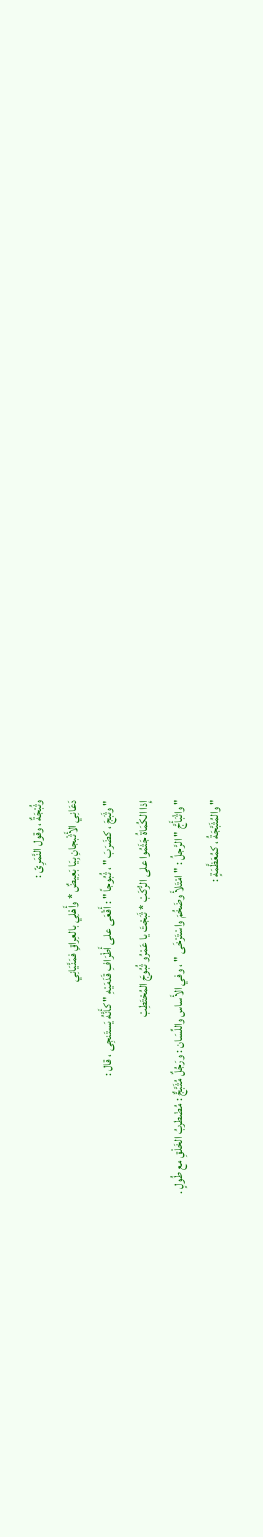وثُبْجَةٌ ، وقول النَّمَرِىّ :
دَعَانِي الأَثْبجانِ بِيَا بَعِيضٌ * وأَهْلِي بالعِراقِ فمَنَّيَانِي
" وثَبَجَ ، كضَرَبَ " ، ثُبُوجاً " : أَقْعَى على أَطْرَافِ قَدَمَيْهِ " كأَنَّهُ يَستَنجِى ، قال :
إِذا الكُمَاةُ جَثَمُوا على الرُّكَبْ * ثَبَجْتَ يا عَمْرُو ثُبُوجَ المُحْتَطِبْ
" واثْبَأَجَّ " الرَّجلُ : " امْتَلأَ وضَخُمَ واسْتَرْخَى " ، وفي الأَساس واللِّسَان : ورَجُلٌ مُثَبَّجٌّ : مُضْطربُ الخَلْقِ مع طُولٍ .
" والمُثَبَّجَةُ ، كمُعَظَّمَةٍ :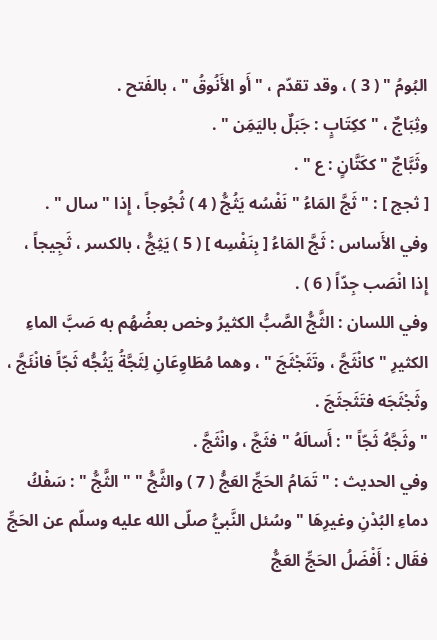البُومُ " ( 3 ) ، وقد تقدّم ، " أَو الأَنُوقُ " ، بالفَتح .
وثِبَاجٌ ، " ككِتَابٍ : جَبَلٌ باليَمَِن " .
وثَبَّاجٌ " ككَتَّانٍ : ع " .
[ ثجج ] : " ثَجَّ المَاءُ " نَفْسُه يَثُجُّ ( 4 ) ثُجُوجاً ، إِذا " سال " .
وفي الأَساس : ثَجَّ المَاءُ [ بِنَفْسِه ] ( 5 ) يَثِجُّ ، بالكسر ، ثَجِيجاً ، إِذا انْصَب جِدّاً ( 6 ) .
وفي اللسان : الثَّجُّ الصَّبُّ الكثيرُ وخص بعضُهُم به صَبَّ الماءِ الكثيرِ " كانْثَجَّ ، وتَثَجْثَجَ " ، وهما مُطَاوِعَانِ لِثَجَّةُ يَثُجُّه ثَجّاً فانْئَجَّ ، وثَجْثَجَه فتَثَجثَجَ .
" وثَجَّهُ ثَجّاً " : أَسالَهُ " فثَجَّ ، وانْثَجَّ .
وفي الحديث : " تَمَامُ الحَجِّ العَجُّ ( 7 ) والثَّجُّ " " الثَّجُّ " : سَفْكُ دماءِ البُدْنِ وغيرِهَا " وسُئل النَّبيُّ صلّى الله عليه وسلّم عن الحَجِّ فقَال : أَفْضَلُ الحَجِّ العَجُّ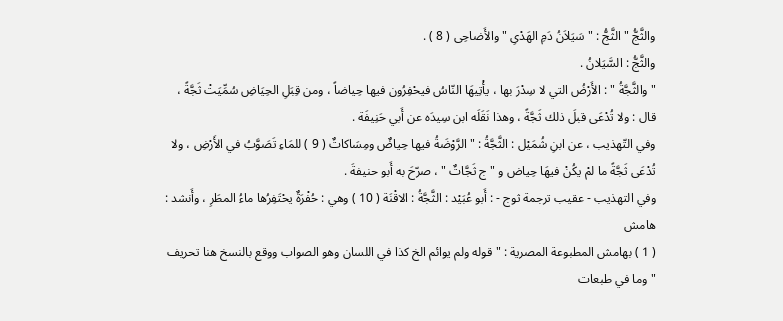والثَّجُّ " الثَّجُّ : " سَيَلاَنُ دَمِ الهَدْىِ " والأَضاحِى ( 8 ) .
والثَّجُّ : السَّيَلانُ .
" والثَّجَّةُ " : الأَرْضُ التي لا سِدْرَ بها ، يأْتِيهَا النّاسُ فيحْفِرُون فيها حِياضاً ، ومن قِبَلِ الحِيَاضِ سُمِّيَتْ ثَجَّةً ، قال : ولا تُدْعَى قبلَ ذلك ثَجَّةً ، وهذا نَقَلَه ابن سِيدَه عن أَبي حَنِيفَة .
وفي التّهذيب ، عن ابنِ شُمَيْل : الثَّجَّةُ : " الرَّوْضَةُ فيها حِياضٌ ومِسَاكاتٌ ( 9 ) للمَاءِ تَصَوَّبُ في الأَرْضِ ، ولا تُدْعَى ثَجَّةً ما لمْ يكُنْ فيهَا حِياض و " ج ثَجَّاتٌ " ، صرّحَ به أَبو حنيفةَ .
وفي التهذيب - عقيب ترجمة ثوج - : أَبو عُبَيْد : الثَّجَّةُ : الاقْنَة ( 10 ) وهي : حُفْرَةٌ يحْتَفِرُها ماءُ المطَرِ ، وأَنشد :
هامش
( 1 ) بهامش المطبوعة المصرية : " قوله ولم يوائم الخ كذا في اللسان وهو الصواب ووقع بالنسخ هنا تحريف " وما في طبعات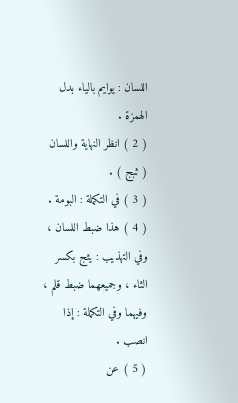اللسان : يوايم بالياء بدل الهمزة .
( 2 ) انظر النهاية واللسان ( ثبج ) .
( 3 ) في التكملة : البومة .
( 4 ) هذا ضبط اللسان ، وفي التهذيب : يثج بكسر الثاء ، وجميعهما ضبط قلم ، وفيهما وفي التكملة : إذا انصب .
( 5 ) عن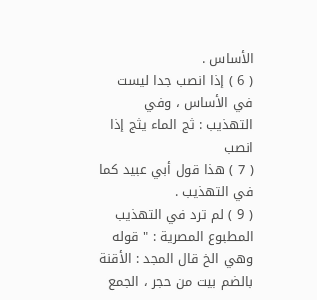الأساس .
( 6 ) إذا انصب جدا ليست في الأساس ، وفي التهذيب : ثج الماء يثج إذا انصب
( 7 ) هذا قول أبي عبيد كما في التهذيب .
( 9 ) لم ترد في التهذيب المطبوع المصرية : " قوله وهي الخ قال المجد : الأقنة بالضم بيت من حجر ، الجمع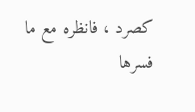كصرد ، فانظره مع ما فسرها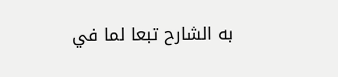به الشارح تبعا لما في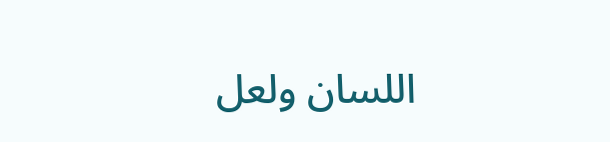اللسان ولعل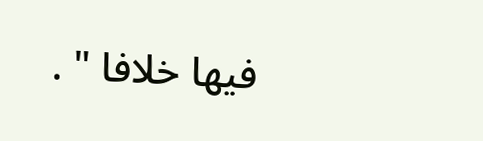فيها خلافا " .